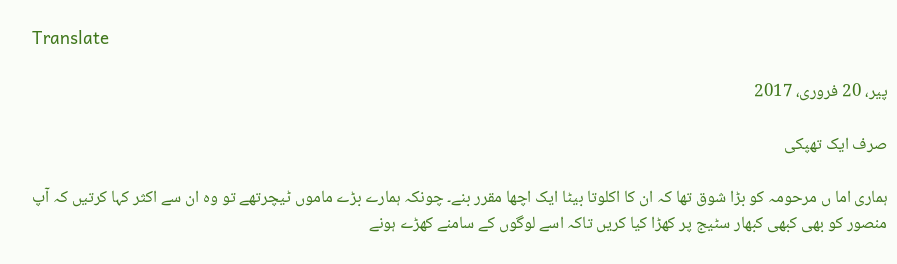Translate

پیر، 20 فروری، 2017

صرف ایک تھپکی

ہماری اما ں مرحومہ کو بڑا شوق تھا کہ ان کا اکلوتا بیٹا ایک اچھا مقرر بنے۔ چونکہ ہمارے بڑے ماموں ٹیچرتھے تو وہ ان سے اکثر کہا کرتیں کہ آپ منصور کو بھی کبھی کبھار سٹیج پر کھڑا کیا کریں تاکہ اسے لوگوں کے سامنے کھڑے ہونے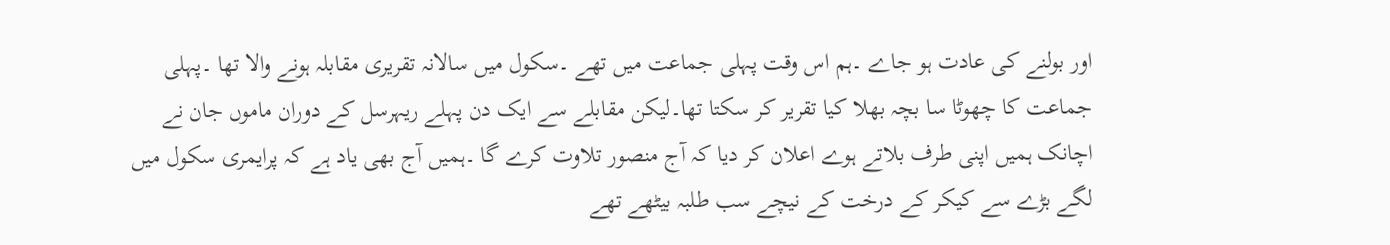اور بولنے کی عادت ہو جاے ۔ہم اس وقت پہلی جماعت میں تھے ۔سکول میں سالانہ تقریری مقابلہ ہونے والا تھا ۔پہلی جماعت کا چھوٹا سا بچہ بھلا کیا تقریر کر سکتا تھا۔لیکن مقابلے سے ایک دن پہلے ریہرسل کے دوران ماموں جان نے اچانک ہمیں اپنی طرف بلاتے ہوے اعلان کر دیا کہ آج منصور تلاوت کرے گا ۔ہمیں آج بھی یاد ہے کہ پرایمری سکول میں لگے بڑے سے کیکر کے درخت کے نیچے سب طلبہ بیٹھے تھے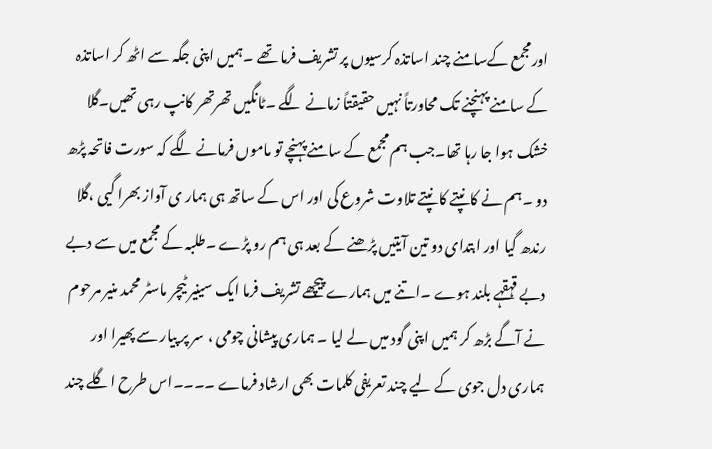اورمجمع کےسامنے چند اساتذہ کرسیوں پر تشریف فرما تھے ۔ہمیں اپنی جگہ سے اٹھ کر اساتذہ کے سامنے پہنچنے تک محاورتاً نہیں حقیقتاً زمانے لگے ۔ٹانگیں تھرتھر کانپ رہی تھیں۔گلا خشک ہوا جا رہا تھا۔جب ہم مجمع کے سامنے پہنچے تو ماموں فرمانے لگے کہ سورت فاتحہ پڑھ دو ۔ہم نے کانپتے کانپتے تلاوت شروع کی اور اس کے ساتھ ہی ہمار ی آواز بھرا گیی ،گلا رندھ گیا اور ابتدای دو تین آیتیں پڑھنے کے بعد ہی ہم رو پڑے ۔طلبہ کے مجمع میں سے دبے دبے قہقہے بلند ہوے ۔اتنے میں ہمارے پیچھے تشریف فرما ایک سینیر ٹیچر ماسٹر محمد منیر مرحوم نے آگے بڑھ کر ہمیں اپنی گود میں لے لیا ۔ ہماری پیشانی چومی ، سر پر پیار سے پھیرا اور ہماری دل جوی کے لیے چند تعریفی کلمات بھی ارشاد فرماے ۔۔۔۔اس طرح اگلے چند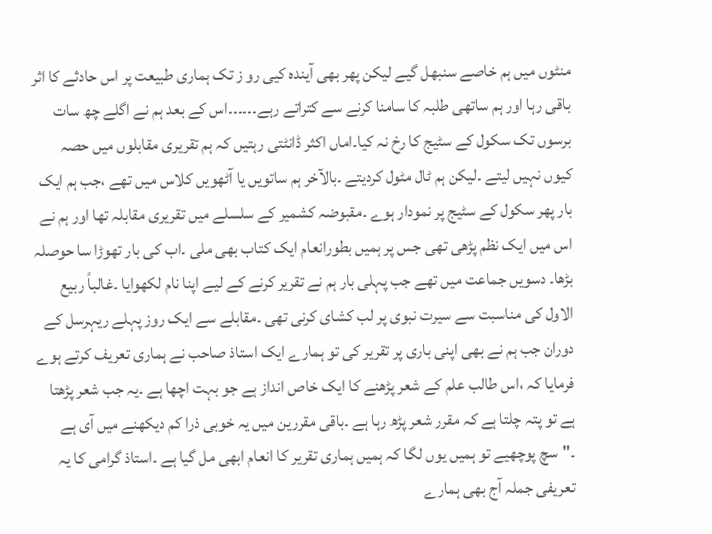منٹوں میں ہم خاصے سنبھل گیے لیکن پھر بھی آیندہ کیی رو ز تک ہماری طبیعت پر اس حادثے کا اثر باقی رہا اور ہم ساتھی طلبہ کا سامنا کرنے سے کتراتے رہے۔۔۔۔۔۔اس کے بعد ہم نے اگلے چھ سات برسوں تک سکول کے سٹیج کا رخ نہ کیا۔اماں اکثر ڈانٹتی رہتیں کہ ہم تقریری مقابلوں میں حصہ کیوں نہیں لیتے ۔لیکن ہم ٹال مٹول کردیتے ۔بالآخر ہم ساتویں یا آٹھویں کلاس میں تھے ،جب ہم ایک بار پھر سکول کے سٹیج پر نمودار ہوے ۔مقبوضہ کشمیر کے سلسلے میں تقریری مقابلہ تھا اور ہم نے اس میں ایک نظم پڑھی تھی جس پر ہمیں بطورانعام ایک کتاب بھی ملی ۔اب کی بار تھوڑا سا حوصلہ بڑھا۔ دسویں جماعت میں تھے جب پہلی بار ہم نے تقریر کرنے کے لیے اپنا نام لکھوایا ۔غالباً ربیع الاول کی مناسبت سے سیرت نبوی پر لب کشای کرنی تھی ۔مقابلے سے ایک روز پہلے ریہرسل کے دوران جب ہم نے بھی اپنی باری پر تقریر کی تو ہمارے ایک استاذ صاحب نے ہماری تعریف کرتے ہوے فرمایا کہ ،اس طالب علم کے شعر پڑھنے کا ایک خاص انداز ہے جو بہت اچھا ہے ۔یہ جب شعر پڑھتا ہے تو پتہ چلتا ہے کہ مقرر شعر پڑھ رہا ہے ۔باقی مقررین میں یہ خوبی ذرا کم دیکھنے میں آی ہے ۔"سچ پوچھیے تو ہمیں یوں لگا کہ ہمیں ہماری تقریر کا انعام ابھی مل گیا ہے ۔استاذ گرامی کا یہ تعریفی جملہ آج بھی ہمارے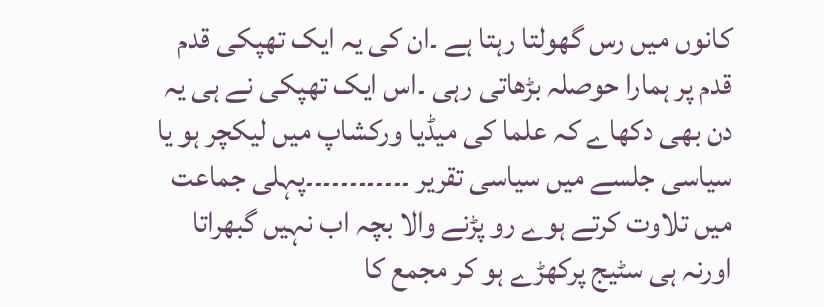کانوں میں رس گھولتا رہتا ہے ۔ان کی یہ ایک تھپکی قدم قدم پر ہمارا حوصلہ بڑھاتی رہی ۔اس ایک تھپکی نے ہی یہ دن بھی دکھاے کہ علما کی میڈیا ورکشاپ میں لیکچر ہو یا سیاسی جلسے میں سیاسی تقریر ۔۔۔۔۔۔۔۔۔۔۔۔پہلی جماعت میں تلاوت کرتے ہوے رو پڑنے والا بچہ اب نہیں گبھراتا اورنہ ہی سٹیج پرکھڑے ہو کر مجمع کا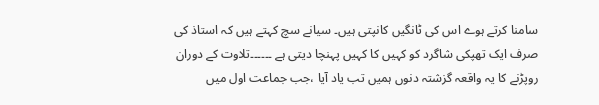سامنا کرتے ہوے اس کی ٹانگیں کانپتی ہیں۔ سیانے سچ کہتے ہیں کہ استاذ کی صرف ایک تھپکی شاگرد کو کہیں کا کہیں پہنچا دیتی ہے ۔۔۔۔۔۔تلاوت کے دوران روپڑنے کا یہ واقعہ گزشتہ دنوں ہمیں تب یاد آیا ،جب جماعت اول میں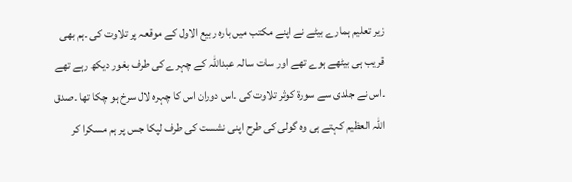زیر تعلیم ہمارے بیٹے نے اپنے مکتب میں بارہ ربیع الاول کے موقعہ پر تلاوت کی ۔ہم بھی قریب ہی بیٹھے ہوے تھے اور سات سالہ عبداللہ کے چہرے کی طرف بغور دیکھ رہے تھے ۔اس نے جلدی سے سورۃ کوثر تلاوت کی ۔اس دوران اس کا چہرہ لال سرخ ہو چکا تھا ۔صدق اللہ العظیم کہتے ہی وہ گولی کی طرح اپنی نشست کی طرف لپکا جس پر ہم مسکرا کر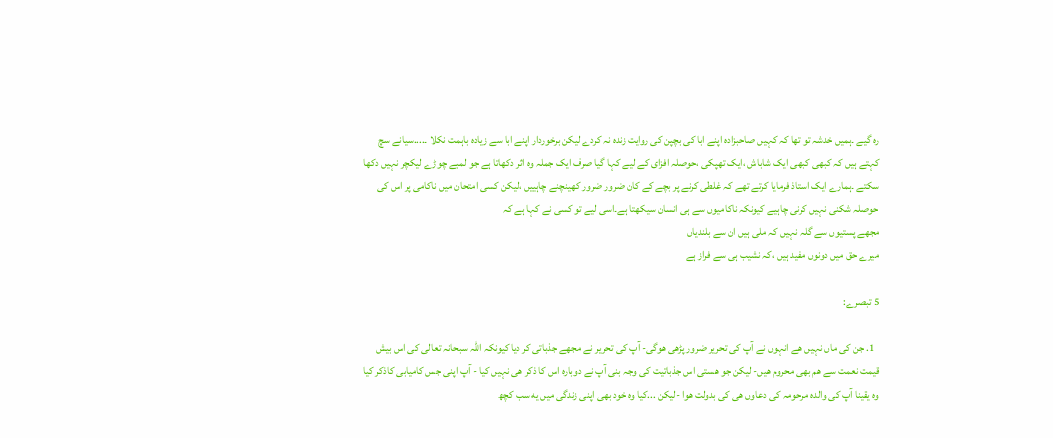رہ گیے ۔ہمیں خدشہ تو تھا کہ کہیں صاحبزادہ اپنے ابا کی بچپن کی روایت زندہ نہ کردے لیکن برخوردار اپنے ابا سے زیادہ باہمت نکلا ۔....سیانے سچ کہتے ہیں کہ کبھی کبھی ایک شاباش ،ایک تھپکی ،حوصلہ افزای کے لیے کہا گیا صرف ایک جملہ وہ اثر دکھاتا ہے جو لمبے چوڑے لیکچر نہیں دکھا سکتے ۔ہمارے ایک استاذ فرمایا کرتے تھے کہ غلطی کرنے پر بچے کے کان ضرور ضرور کھینچنے چاہییں ،لیکن کسی امتحان میں ناکامی پر اس کی حوصلہ شکنی نہیں کرنی چاہیے کیونکہ ناکامیوں سے ہی انسان سیکھتا ہے۔اسی لیے تو کسی نے کہا ہے کہ
مجھے پستیوں سے گلہ نہیں کہ ملی ہیں ان سے بلندیاں
میرے حق میں دونوں مفید ہیں ،کہ نشیب ہی سے فراز ہے

5 تبصرے:

  1. جن کی ماں نہیں ھے انہوں نے آپ کی تحریر ضرور پڑھی ھوگی- آپ کی تحریر نے مجھے جذباتی کر دیا کیونکہ اللہ سبحانہ تعالی کی اس بیش قیمت نعمت سے ھم بھی محروم ھیں- لیکن جو ھستی اس جذباتیت کی وجہ بنی آپ نے دوبارہ اس کا ذکر ھی نہیں کیا - آپ اپنی جس کامیابی کاذکر کیا وہ یقینا آپ کی والدہ مرحومہ کی دعاوں ھی کی بدولت ھوا -لیکن ...کیا وہ خود بھی اپنی زندگی میں یە سب کچھ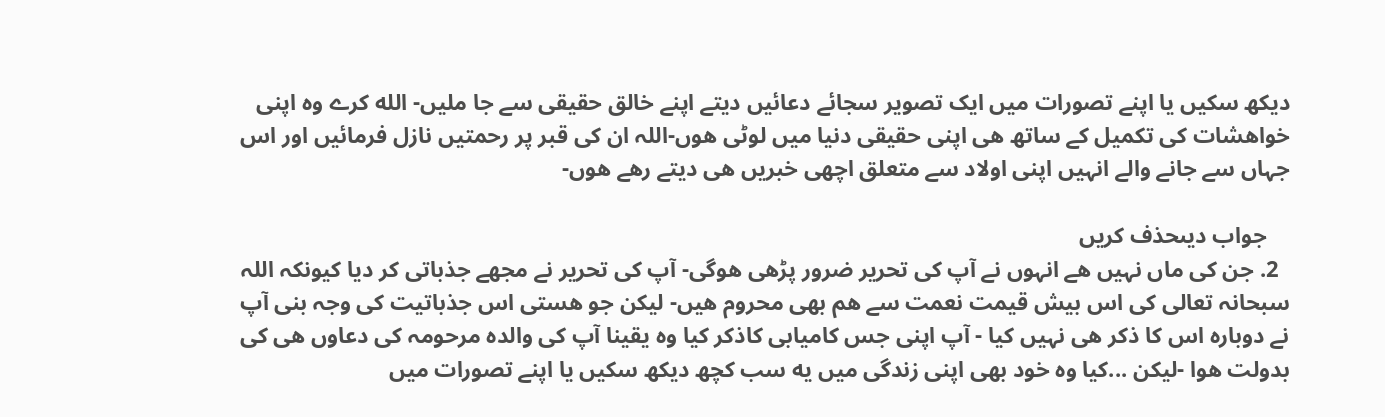دیکھ سکیں یا اپنے تصورات میں ایک تصویر سجائے دعائیں دیتے اپنے خالق حقیقی سے جا ملیں- اللە کرے وہ اپنی خواھشات کی تکمیل کے ساتھ ھی اپنی حقیقی دنیا میں لوٹی ھوں-اللہ ان کی قبر پر رحمتیں نازل فرمائیں اور اس جہاں سے جانے والے انہیں اپنی اولاد سے متعلق اچھی خبریں ھی دیتے رھے ھوں-

    جواب دیںحذف کریں
  2. جن کی ماں نہیں ھے انہوں نے آپ کی تحریر ضرور پڑھی ھوگی- آپ کی تحریر نے مجھے جذباتی کر دیا کیونکہ اللہ سبحانہ تعالی کی اس بیش قیمت نعمت سے ھم بھی محروم ھیں- لیکن جو ھستی اس جذباتیت کی وجہ بنی آپ نے دوبارہ اس کا ذکر ھی نہیں کیا - آپ اپنی جس کامیابی کاذکر کیا وہ یقینا آپ کی والدہ مرحومہ کی دعاوں ھی کی بدولت ھوا -لیکن ...کیا وہ خود بھی اپنی زندگی میں یە سب کچھ دیکھ سکیں یا اپنے تصورات میں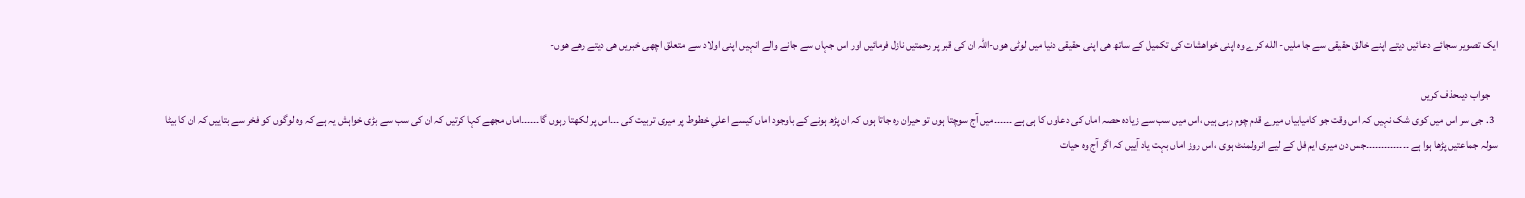ایک تصویر سجائے دعائیں دیتے اپنے خالق حقیقی سے جا ملیں- اللە کرے وہ اپنی خواھشات کی تکمیل کے ساتھ ھی اپنی حقیقی دنیا میں لوٹی ھوں-اللہ ان کی قبر پر رحمتیں نازل فرمائیں اور اس جہاں سے جانے والے انہیں اپنی اولاد سے متعلق اچھی خبریں ھی دیتے رھے ھوں-

    جواب دیںحذف کریں
  3. جی سر اس میں کوی شک نہیں کہ اس وقت جو کامیابیاں میرے قدم چوم رہی ہیں ،اس میں سب سے زیادہ حصہ اماں کی دعاوں کا ہی ہے ۔۔۔۔۔۔میں آج سوچتا ہوں تو حیران رہ جاتا ہوں کہ ان پڑھ ہونے کے باوجود اماں کیسے اعلیِ خطوط پر میری تربیت کی ۔۔۔اس پر لکھتا رہوں گا۔۔۔۔۔۔اماں مجھے کہا کرتیں کہ ان کی سب سے بڑی خواہش یہ ہے کہ وہ لوگوں کو فخر سے بتاییں کہ ان کا بیٹا سولہ جماعتیں پڑھا ہوا ہے ۔۔۔۔۔۔۔۔۔۔۔۔۔۔جس دن میری ایم فل کے لیے انرولمنٹ ہوی ،اس روز اماں بہت یاد آییں کہ اگر آج وہ حیات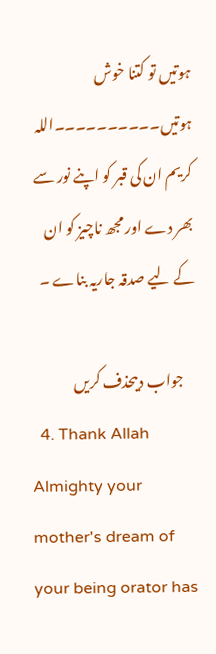ہوتیں تو کتنا خوش ہوتیں۔۔۔۔۔۔۔۔۔۔اللہ کریم ان کی قبر کو اپنے نور سے بھر دے اور مجھ ناچیز کو ان کے لیے صدقہ جاریہ بناے ۔

    جواب دیںحذف کریں
  4. Thank Allah Almighty your mother's dream of your being orator has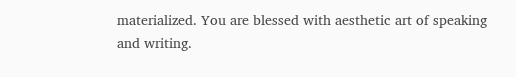materialized. You are blessed with aesthetic art of speaking and writing.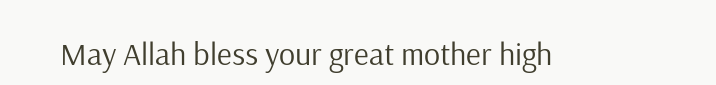May Allah bless your great mother high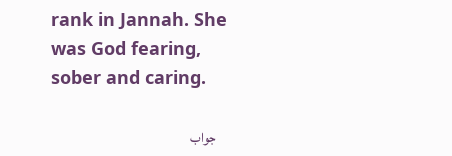rank in Jannah. She was God fearing, sober and caring.

    جواب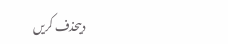دیںحذف کریں